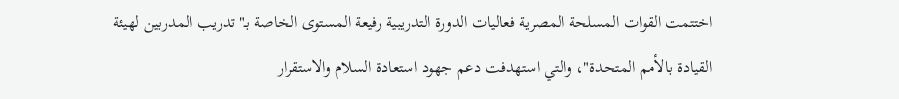اختتمت القوات المسلحة المصرية فعاليات الدورة التدريبية رفيعة المستوى الخاصة بـ"تدريب المدربين لهيئة القيادة بالأمم المتحدة"، والتي استهدفت دعم جهود استعادة السلام والاستقرار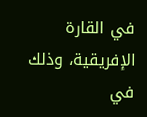في القارة الإفريقية، وذلك في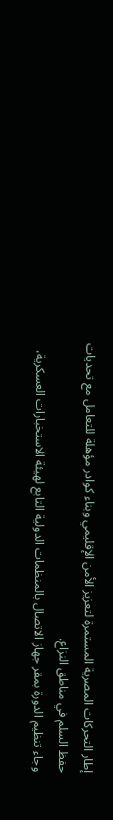إطار التحركات المصرية المستمرة لتعزيز الأمن الإقليمي وبناء كوادر مؤهلة للتعامل مع تحديات حفظ السلم في مناطق النزاع.
وجاء تنظيم الدورة بمقر جهاز الاتصال بالمنظمات الدولية التابع لهيئة الاستخبارات العسكرية،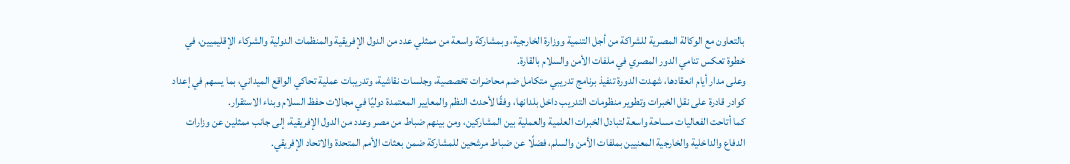بالتعاون مع الوكالة المصرية للشراكة من أجل التنمية ووزارة الخارجية، وبمشاركة واسعة من ممثلي عدد من الدول الإفريقية والمنظمات الدولية والشركاء الإقليميين، في خطوة تعكس تنامي الدور المصري في ملفات الأمن والسلام بالقارة.
وعلى مدار أيام انعقادها، شهدت الدورة تنفيذ برنامج تدريبي متكامل ضم محاضرات تخصصية، وجلسات نقاشية، وتدريبات عملية تحاكي الواقع الميداني، بما يسهم في إعداد كوادر قادرة على نقل الخبرات وتطوير منظومات التدريب داخل بلدانها، وفقًا لأحدث النظم والمعايير المعتمدة دوليًا في مجالات حفظ السلام وبناء الاستقرار.
كما أتاحت الفعاليات مساحة واسعة لتبادل الخبرات العلمية والعملية بين المشاركين، ومن بينهم ضباط من مصر وعدد من الدول الإفريقية، إلى جانب ممثلين عن وزارات الدفاع والداخلية والخارجية المعنيين بملفات الأمن والسلم، فضلًا عن ضباط مرشحين للمشاركة ضمن بعثات الأمم المتحدة والاتحاد الإفريقي.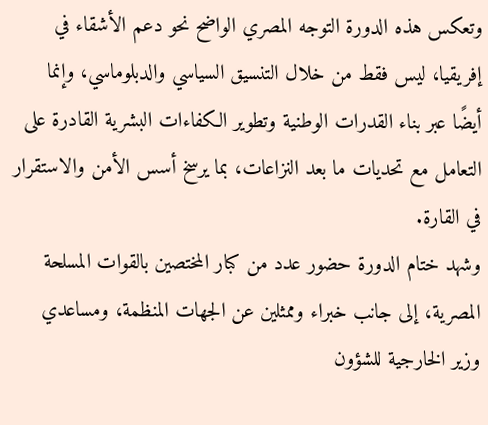وتعكس هذه الدورة التوجه المصري الواضح نحو دعم الأشقاء في إفريقيا، ليس فقط من خلال التنسيق السياسي والدبلوماسي، وإنما أيضًا عبر بناء القدرات الوطنية وتطوير الكفاءات البشرية القادرة على التعامل مع تحديات ما بعد النزاعات، بما يرسخ أسس الأمن والاستقرار في القارة.
وشهد ختام الدورة حضور عدد من كبار المختصين بالقوات المسلحة المصرية، إلى جانب خبراء وممثلين عن الجهات المنظمة، ومساعدي وزير الخارجية للشؤون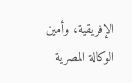الإفريقية، وأمين الوكالة المصرية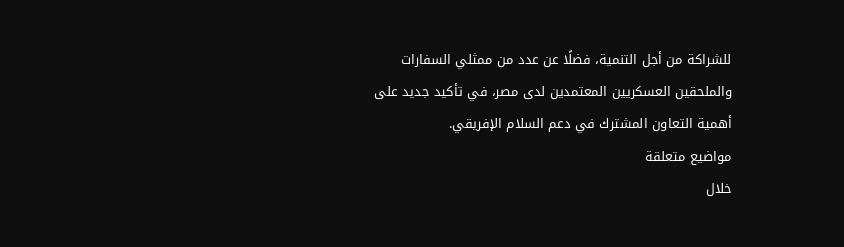للشراكة من أجل التنمية، فضلًا عن عدد من ممثلي السفارات والملحقين العسكريين المعتمدين لدى مصر، في تأكيد جديد على أهمية التعاون المشترك في دعم السلام الإفريقي.
مواضيع متعلقة
خلال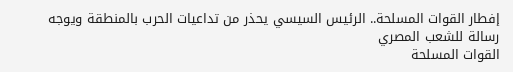إفطار القوات المسلحة.. الرئيس السيسي يحذر من تداعيات الحرب بالمنطقة ويوجه رسالة للشعب المصري
القوات المسلحة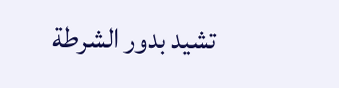تشيد بدور الشرطة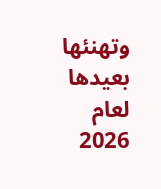وتهنئها بعيدها لعام 2026